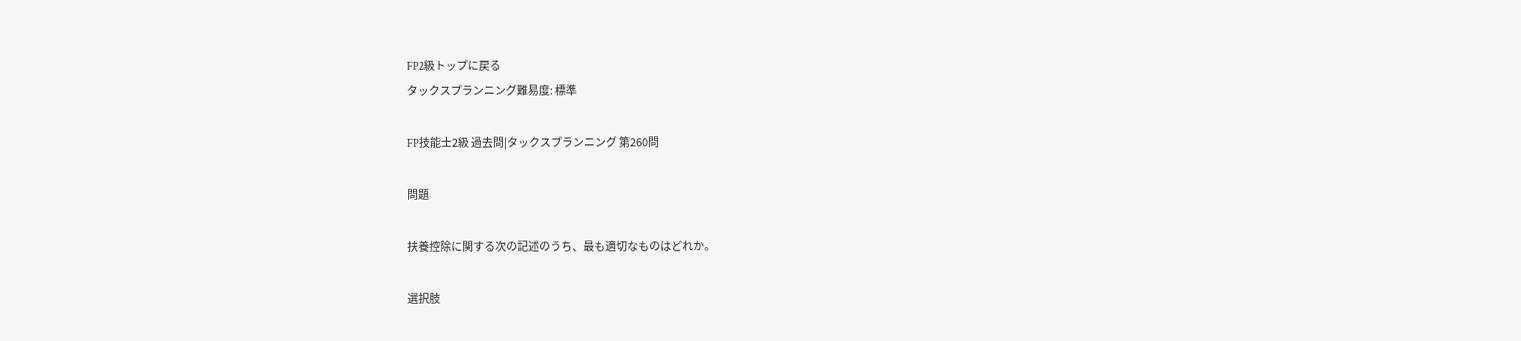FP2級トップに戻る
タックスプランニング難易度: 標準

FP技能士2級 過去問|タックスプランニング 第260問

問題

扶養控除に関する次の記述のうち、最も適切なものはどれか。

選択肢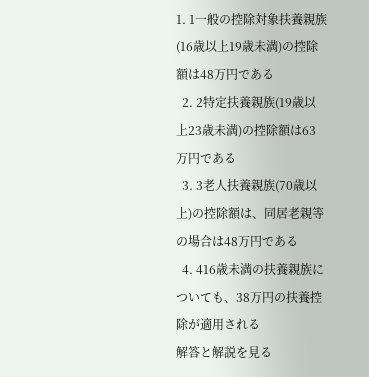1. 1一般の控除対象扶養親族(16歳以上19歳未満)の控除額は48万円である
  2. 2特定扶養親族(19歳以上23歳未満)の控除額は63万円である
  3. 3老人扶養親族(70歳以上)の控除額は、同居老親等の場合は48万円である
  4. 416歳未満の扶養親族についても、38万円の扶養控除が適用される
解答と解説を見る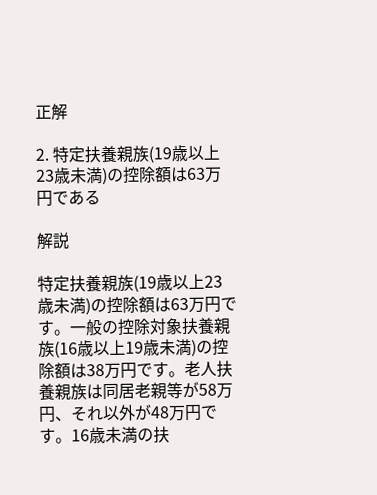正解

2. 特定扶養親族(19歳以上23歳未満)の控除額は63万円である

解説

特定扶養親族(19歳以上23歳未満)の控除額は63万円です。一般の控除対象扶養親族(16歳以上19歳未満)の控除額は38万円です。老人扶養親族は同居老親等が58万円、それ以外が48万円です。16歳未満の扶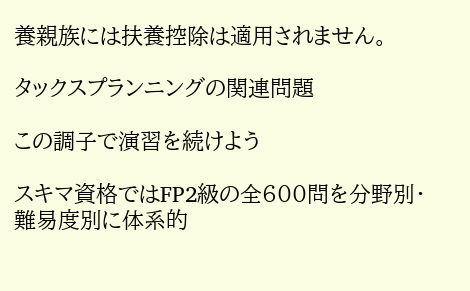養親族には扶養控除は適用されません。

タックスプランニングの関連問題

この調子で演習を続けよう

スキマ資格ではFP2級の全600問を分野別・難易度別に体系的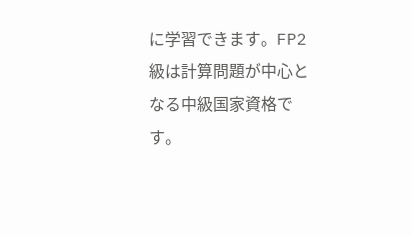に学習できます。FP2級は計算問題が中心となる中級国家資格です。